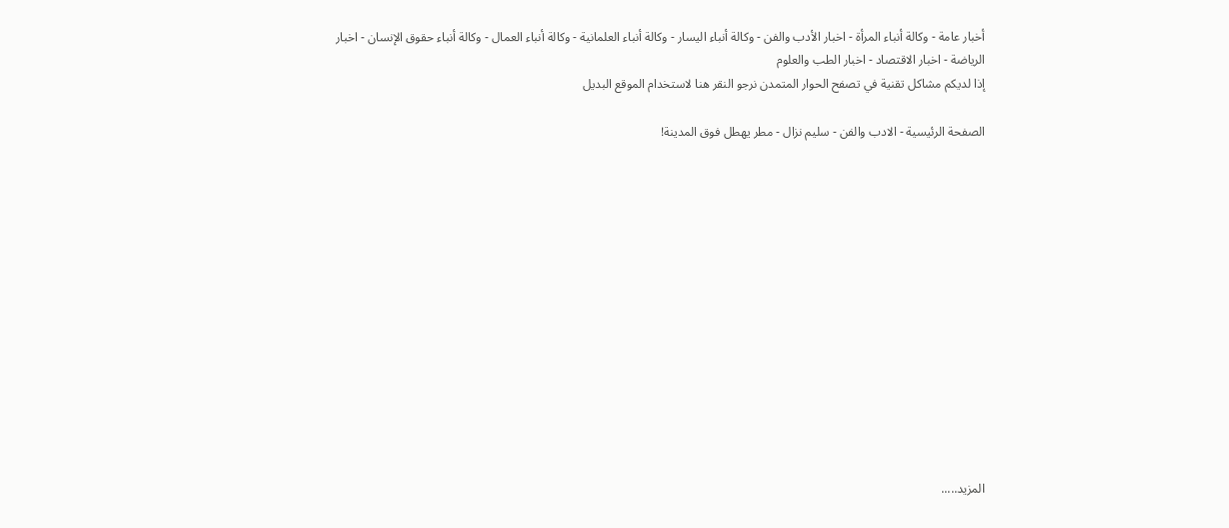أخبار عامة - وكالة أنباء المرأة - اخبار الأدب والفن - وكالة أنباء اليسار - وكالة أنباء العلمانية - وكالة أنباء العمال - وكالة أنباء حقوق الإنسان - اخبار الرياضة - اخبار الاقتصاد - اخبار الطب والعلوم
إذا لديكم مشاكل تقنية في تصفح الحوار المتمدن نرجو النقر هنا لاستخدام الموقع البديل

الصفحة الرئيسية - الادب والفن - سليم نزال - مطر يهطل فوق المدينة!














المزيد.....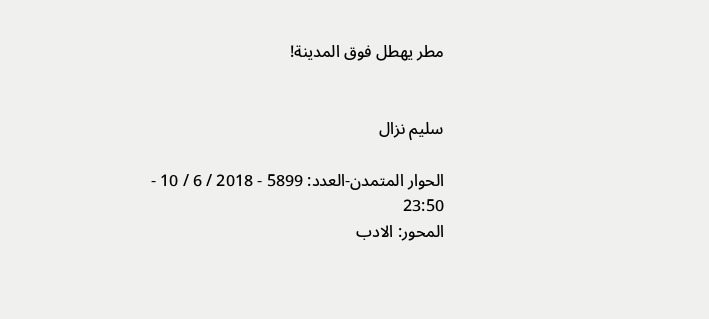مطر يهطل فوق المدينة!


سليم نزال

الحوار المتمدن-العدد: 5899 - 2018 / 6 / 10 - 23:50
المحور: الادب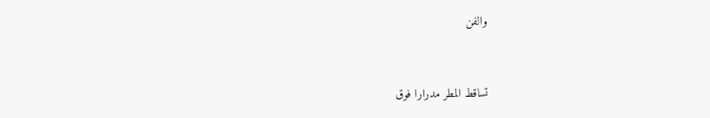والفن



تساقط المطر مدرارا فوق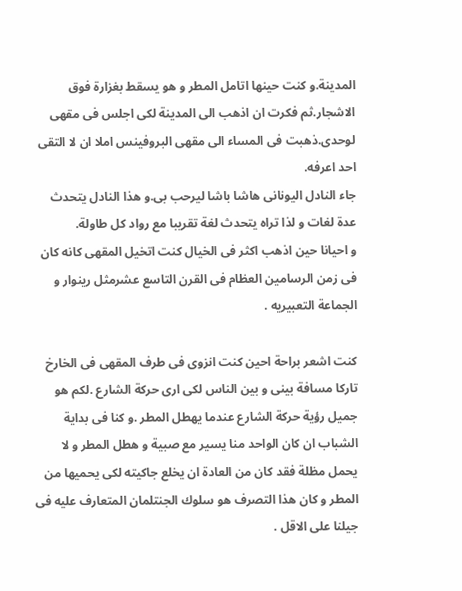المدينة.و كنت حينها اتامل المطر و هو يسقط بغزارة فوق الاشجار.ثم فكرت ان اذهب الى المدينة لكى اجلس فى مقهى لوحدى.ذهبت فى المساء الى مقهى البروفينس املا ان لا التقى احد اعرفه.
جاء النادل اليونانى هاشا باشا ليرحب بى.و هذا النادل يتحدث عدة لغات و لذا تراه يتحدث لغة تقريبا مع رواد كل طاولة.
و احيانا حين اذهب اكثر فى الخيال كنت اتخيل المقهى كانه كان فى زمن الرسامين العظام فى القرن التاسع عشرمثل رينوار و الجماعة التعبيريه .

كنت اشعر براحة احين كنت انزوى فى طرف المقهى فى الخارخ تاركا مسافة بينى و بين الناس لكى ارى حركة الشارع .لكم هو جميل رؤية حركة الشارع عندما يهطل المطر .و كنا فى بداية الشباب ان كان الواحد منا يسير مع صبية و هطل المطر و لا يحمل مظلة فقد كان من العادة ان يخلع جاكيته لكى يحميها من المطر و كان هذا التصرف هو سلوك الجنتلمان المتعارف عليه فى جيلنا على الاقل .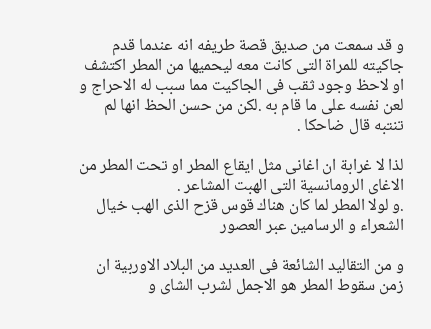و قد سمعت من صديق قصة طريفه انه عندما قدم جاكيته للمراة التى كانت معه ليحميها من المطر اكتشف او لاحظ وجود ثقب فى الجاكيت مما سبب له الاحراج و لعن نفسه على ما قام به .لكن من حسن الحظ انها لم تنتبه قال ضاحكا .

لذا لا غرابة ان اغانى مثل ايقاع المطر او تحت المطر من الاغاى الرومانسية التى الهبت المشاعر .
.و لولا المطر لما كان هناك قوس قزح الذى الهب خيال الشعراء و الرسامين عبر العصور

و من التقاليد الشائعة فى العديد من البلاد الاوربية ان زمن سقوط المطر هو الاجمل لشرب الشاى و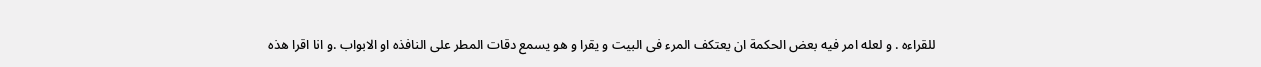للقراءه . و لعله امر فيه بعض الحكمة ان يعتكف المرء فى البيت و يقرا و هو يسمع دقات المطر على النافذه او الابواب .و انا اقرا هذه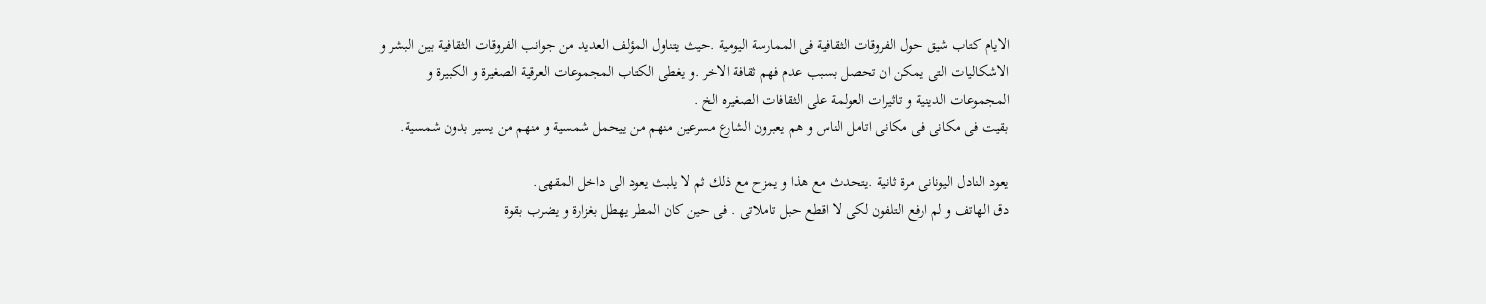الايام كتاب شيق حول الفروقات الثقافية فى الممارسة اليومية .حيث يتناول المؤلف العديد من جوانب الفروقات الثقافية بين البشر و الاشكاليات التى يمكن ان تحصل بسبب عدم فهم ثقافة الاخر .و يغطى الكتاب المجموعات العرقية الصغيرة و الكبيرة و المجموعات الدينية و تاثيرات العولمة على الثقافات الصغيره الخ .
بقيت فى مكانى فى مكانى اتامل الناس و هم يعبرون الشارع مسرعين منهم من ييحمل شمسية و منهم من يسير بدون شمسية.

يعود النادل اليونانى مرة ثانية .يتحدث مع هذا و يمزح مع ذلك ثم لا يلبث يعود الى داخل المقهى.
دق الهاتف و لم ارفع التلفون لكى لا اقطع حبل تاملاتى . فى حين كان المطر يهطل بغزارة و يضرب بقوة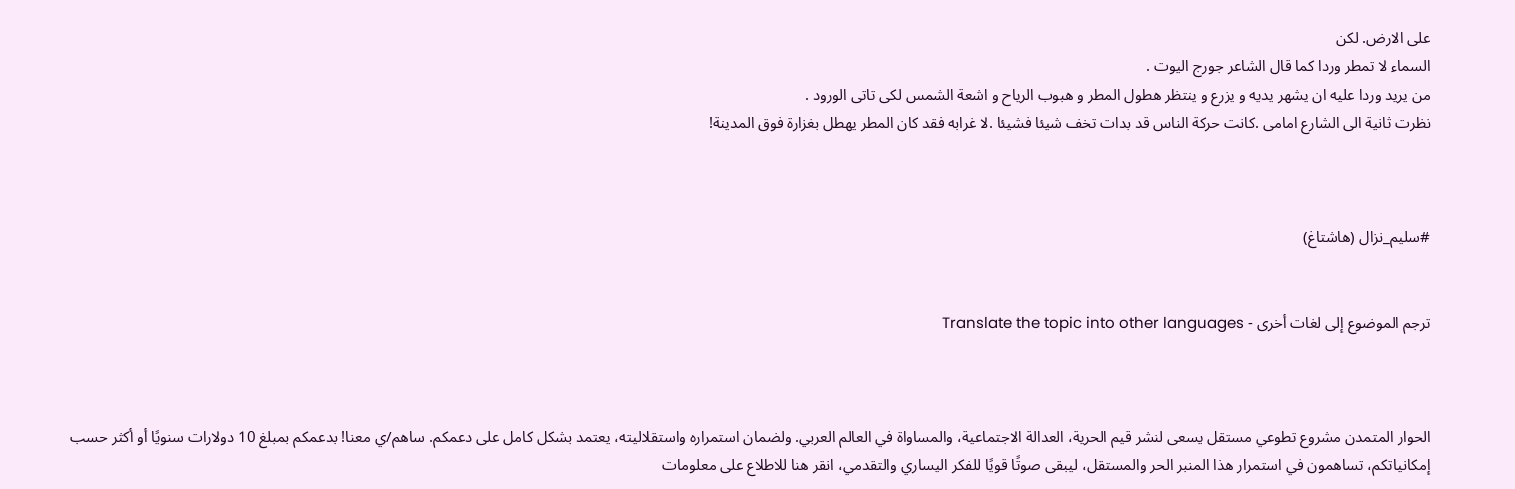على الارض. لكن
السماء لا تمطر وردا كما قال الشاعر جورج اليوت .
من يريد وردا عليه ان يشهر يديه و يزرع و ينتظر هطول المطر و هبوب الرياح و اشعة الشمس لكى تاتى الورود .
نظرت ثانية الى الشارع امامى .كانت حركة الناس قد بدات تخف شيئا فشيئا .لا غرابه فقد كان المطر يهطل بغزارة فوق المدينة!



#سليم_نزال (هاشتاغ)


ترجم الموضوع إلى لغات أخرى - Translate the topic into other languages



الحوار المتمدن مشروع تطوعي مستقل يسعى لنشر قيم الحرية، العدالة الاجتماعية، والمساواة في العالم العربي. ولضمان استمراره واستقلاليته، يعتمد بشكل كامل على دعمكم. ساهم/ي معنا! بدعمكم بمبلغ 10 دولارات سنويًا أو أكثر حسب إمكانياتكم، تساهمون في استمرار هذا المنبر الحر والمستقل، ليبقى صوتًا قويًا للفكر اليساري والتقدمي، انقر هنا للاطلاع على معلومات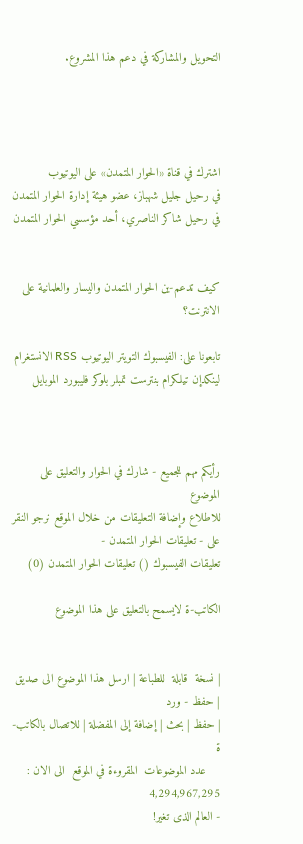التحويل والمشاركة في دعم هذا المشروع.




اشترك في قناة «الحوار المتمدن» على اليوتيوب
في رحيل جليل شهباز، عضو هيئة إدارة الحوار المتمدن
في رحيل شاكر الناصري، أحد مؤسسي الحوار المتمدن


كيف تدعم-ين الحوار المتمدن واليسار والعلمانية على الانترنت؟

تابعونا على: الفيسبوك التويتر اليوتيوب RSS الانستغرام لينكدإن تيلكرام بنترست تمبلر بلوكر فليبورد الموبايل



رأيكم مهم للجميع - شارك في الحوار والتعليق على الموضوع
للاطلاع وإضافة التعليقات من خلال الموقع نرجو النقر على - تعليقات الحوار المتمدن -
تعليقات الفيسبوك () تعليقات الحوار المتمدن (0)

الكاتب-ة لايسمح بالتعليق على هذا الموضوع


| نسخة  قابلة  للطباعة | ارسل هذا الموضوع الى صديق | حفظ - ورد
| حفظ | بحث | إضافة إلى المفضلة | للاتصال بالكاتب-ة
    عدد الموضوعات  المقروءة في الموقع  الى الان : 4,294,967,295
- العالم الذى تغير!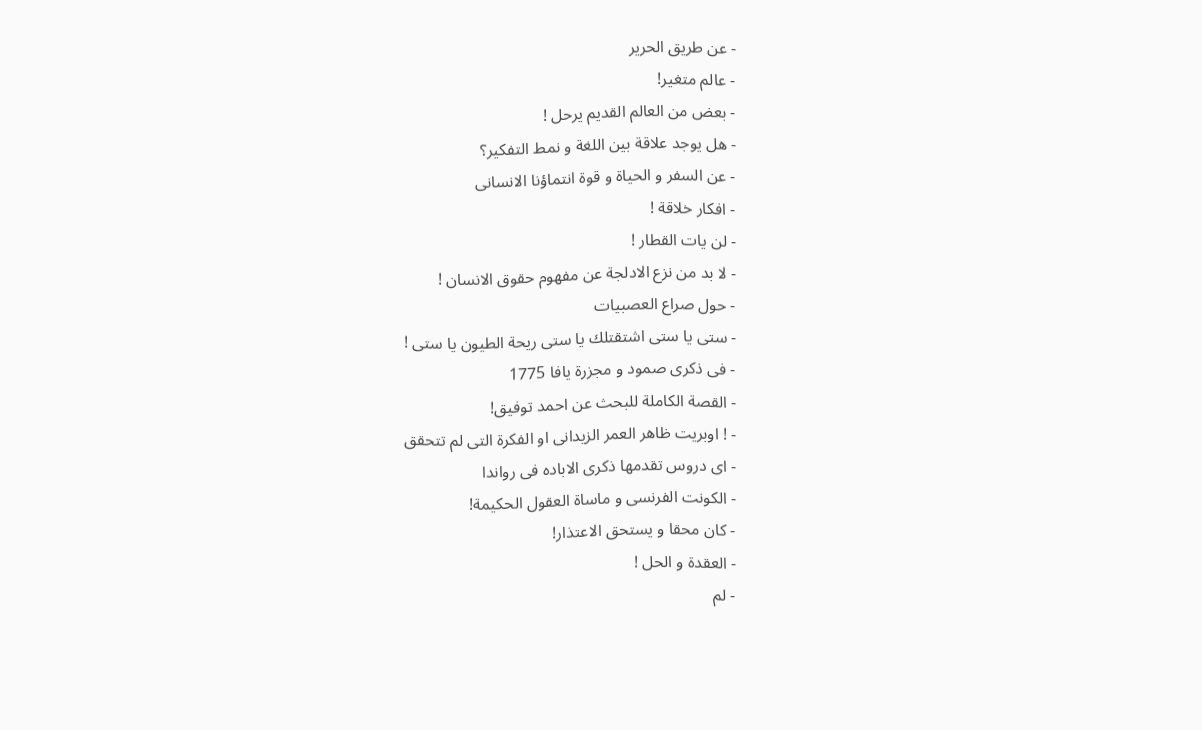- عن طريق الحرير
- عالم متغير!
- بعض من العالم القديم يرحل !
- هل يوجد علاقة بين اللغة و نمط التفكير؟
- عن السفر و الحياة و قوة انتماؤنا الانسانى
- افكار خلاقة !
- لن يات القطار !
- لا بد من نزع الادلجة عن مفهوم حقوق الانسان !
- حول صراع العصبيات
- ستى يا ستى اشتقتلك يا ستى ريحة الطيون يا ستى !
- فى ذكرى صمود و مجزرة يافا 1775
- القصة الكاملة للبحث عن احمد توفيق!
- ! اوبريت ظاهر العمر الزيدانى او الفكرة التى لم تتحقق
- اى دروس تقدمها ذكرى الاباده فى رواندا
- الكونت الفرنسى و ماساة العقول الحكيمة!
- كان محقا و يستحق الاعتذار!
- العقدة و الحل !
- لم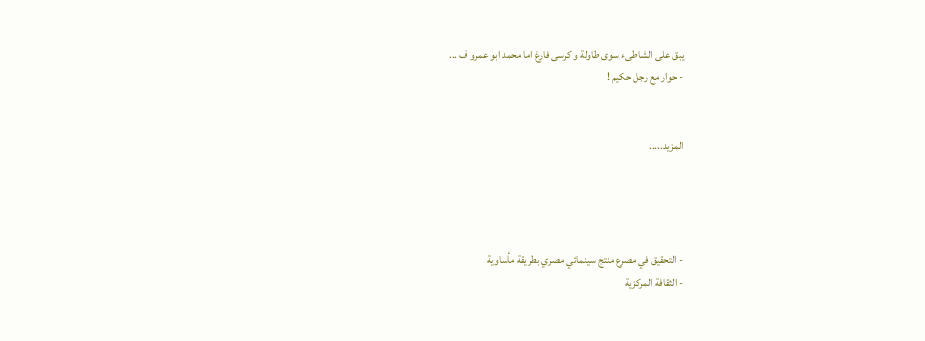يبق على الشاطىء سوى طاولة و كرسى فارغ اما محمد ابو عمرو ف ...
- حوار مع رجل حكيم !


المزيد.....




- التحقيق في مصرع منتج سينمائي مصري بطريقة مأساوية
- الثقافة المركزية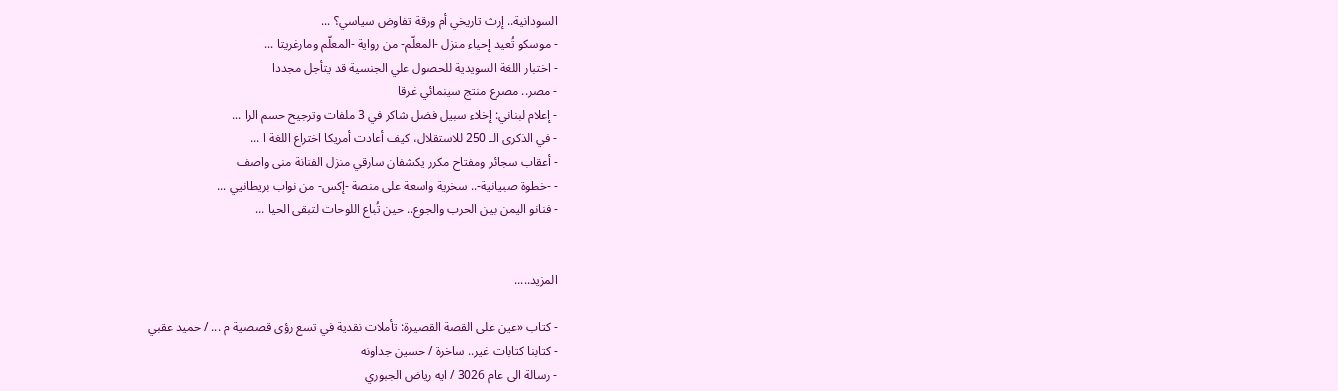السودانية.. إرث تاريخي أم ورقة تفاوض سياسي؟ ...
- موسكو تُعيد إحياء منزل -المعلّم- من رواية -المعلّم ومارغريتا ...
- اختبار اللغة السويدية للحصول علي الجنسية قد يتأجل مجددا
- مصر.. مصرع منتج سينمائي غرقا
- إعلام لبناني: إخلاء سبيل فضل شاكر في 3 ملفات وترجيح حسم الرا ...
- في الذكرى الـ 250 للاستقلال، كيف أعادت أمريكا اختراع اللغة ا ...
- أعقاب سجائر ومفتاح مكرر يكشفان سارقي منزل الفنانة منى واصف
- -خطوة صبيانية-.. سخرية واسعة على منصة -إكس- من نواب بريطانيي ...
- فنانو اليمن بين الحرب والجوع.. حين تُباع اللوحات لتبقى الحيا ...


المزيد.....

- كتاب «عين على القصة القصيرة: تأملات نقدية في تسع رؤى قصصية م ... / حميد عقبي
- كتابنا كتابات غير.. ساخرة / حسين جداونه
- رسالة الى عام 3026 / ايه رياض الجبوري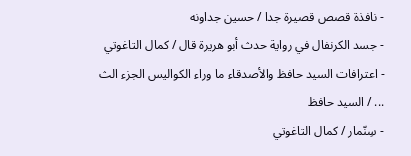- نافذة قصص قصيرة جدا / حسين جداونه
- جسد الكرنفال في رواية حدث أبو هريرة قال / كمال التاغوتي
- اعترافات السيد حافظ والأصدقاء ما وراء الكواليس الجزء الث ... / السيد حافظ
- سِنّمار / كمال التاغوتي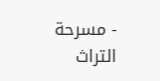- مسرحة التراث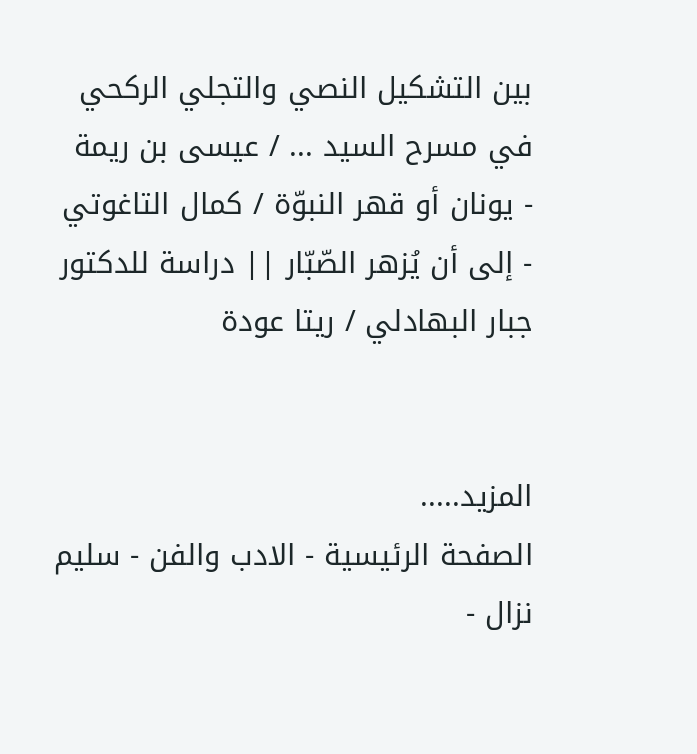بين التشكيل النصي والتجلي الركحي في مسرح السيد ... / عيسى بن ريمة
- يونان أو قهر النبوّة / كمال التاغوتي
- إلى أن يُزهر الصّبّار || دراسة للدكتور جبار البهادلي / ريتا عودة


المزيد.....
الصفحة الرئيسية - الادب والفن - سليم نزال -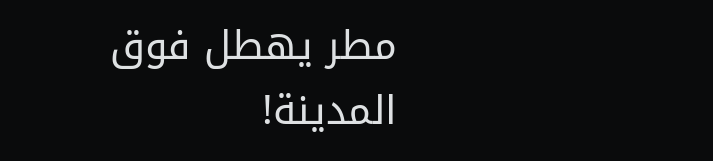مطر يهطل فوق المدينة!